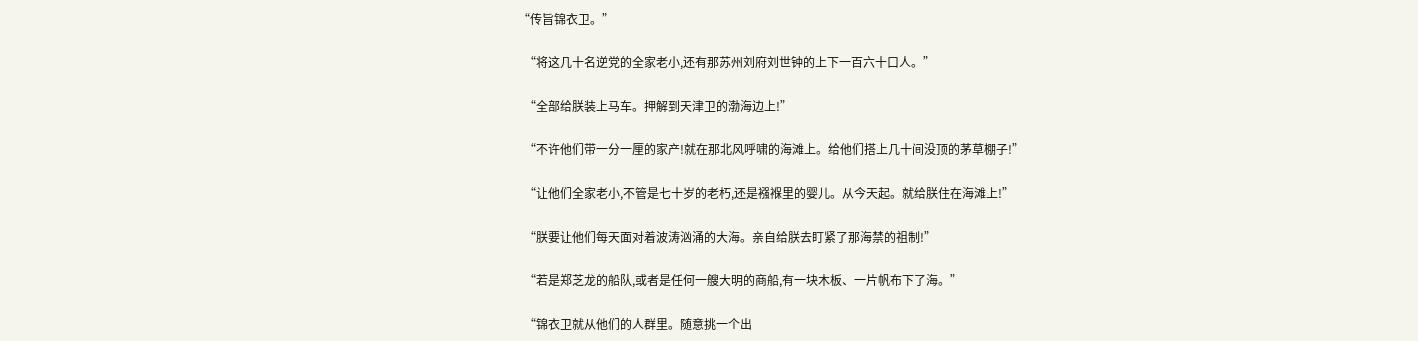“传旨锦衣卫。”

  “将这几十名逆党的全家老小,还有那苏州刘府刘世钟的上下一百六十口人。”

  “全部给朕装上马车。押解到天津卫的渤海边上!”

  “不许他们带一分一厘的家产!就在那北风呼啸的海滩上。给他们搭上几十间没顶的茅草棚子!”

  “让他们全家老小,不管是七十岁的老朽,还是襁褓里的婴儿。从今天起。就给朕住在海滩上!”

  “朕要让他们每天面对着波涛汹涌的大海。亲自给朕去盯紧了那海禁的祖制!”

  “若是郑芝龙的船队,或者是任何一艘大明的商船,有一块木板、一片帆布下了海。”

  “锦衣卫就从他们的人群里。随意挑一个出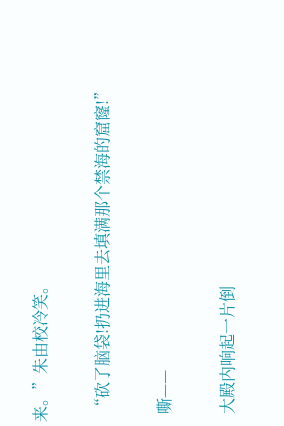来。”朱由校冷笑。

  “砍了脑袋!扔进海里去填满那个禁海的窟窿!”

  嘶——

  大殿内响起一片倒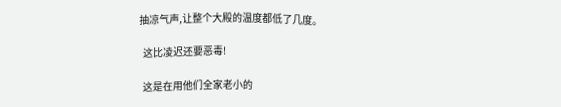抽凉气声,让整个大殿的温度都低了几度。

  这比凌迟还要恶毒!

  这是在用他们全家老小的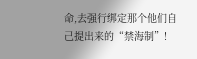命,去强行绑定那个他们自己提出来的“禁海制”!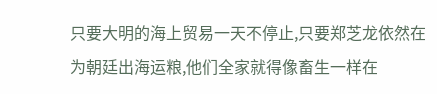只要大明的海上贸易一天不停止,只要郑芝龙依然在为朝廷出海运粮,他们全家就得像畜生一样在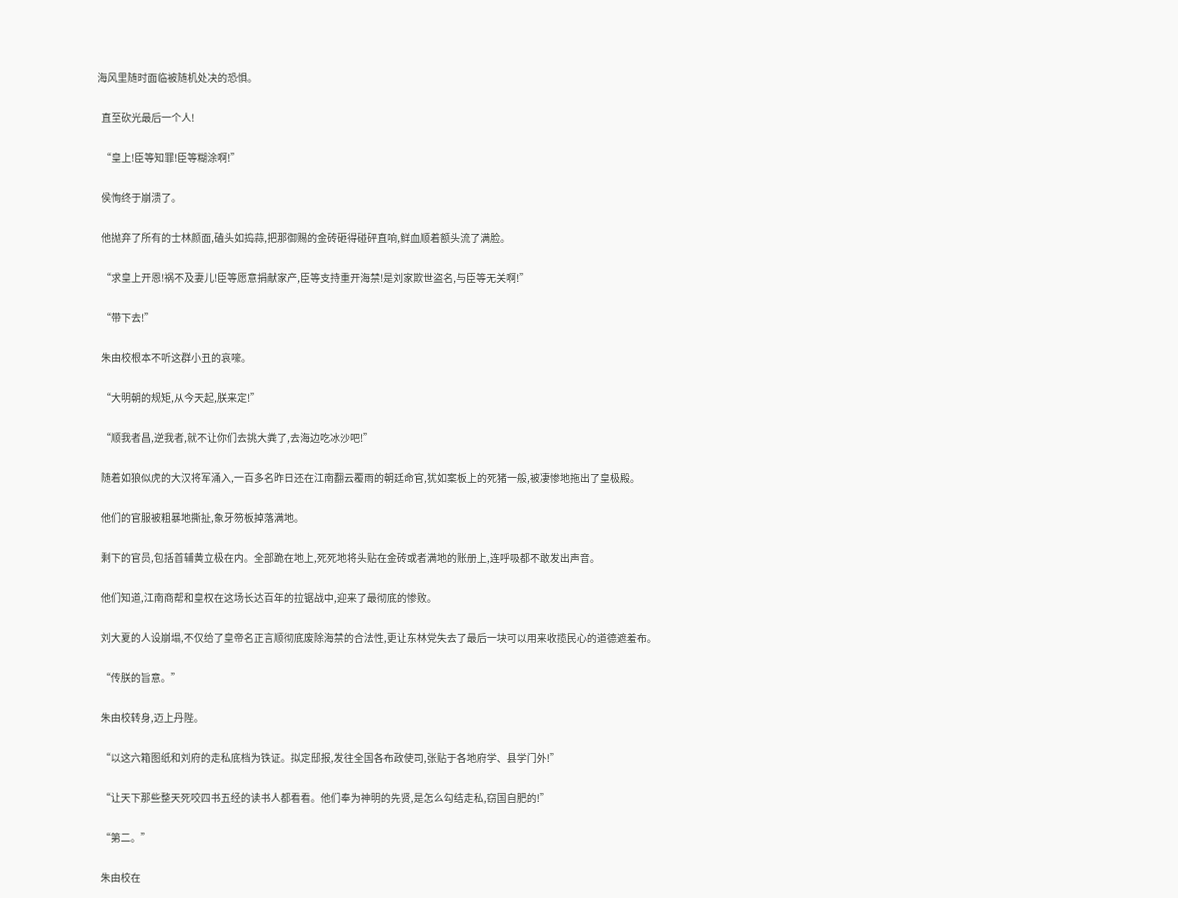海风里随时面临被随机处决的恐惧。

  直至砍光最后一个人!

  “皇上!臣等知罪!臣等糊涂啊!”

  侯恂终于崩溃了。

  他抛弃了所有的士林颜面,磕头如捣蒜,把那御赐的金砖砸得碰砰直响,鲜血顺着额头流了满脸。

  “求皇上开恩!祸不及妻儿!臣等愿意捐献家产,臣等支持重开海禁!是刘家欺世盗名,与臣等无关啊!”

  “带下去!”

  朱由校根本不听这群小丑的哀嚎。

  “大明朝的规矩,从今天起,朕来定!”

  “顺我者昌,逆我者,就不让你们去挑大粪了,去海边吃冰沙吧!”

  随着如狼似虎的大汉将军涌入,一百多名昨日还在江南翻云覆雨的朝廷命官,犹如案板上的死猪一般,被凄惨地拖出了皇极殿。

  他们的官服被粗暴地撕扯,象牙笏板掉落满地。

  剩下的官员,包括首辅黄立极在内。全部跪在地上,死死地将头贴在金砖或者满地的账册上,连呼吸都不敢发出声音。

  他们知道,江南商帮和皇权在这场长达百年的拉锯战中,迎来了最彻底的惨败。

  刘大夏的人设崩塌,不仅给了皇帝名正言顺彻底废除海禁的合法性,更让东林党失去了最后一块可以用来收揽民心的道德遮羞布。

  “传朕的旨意。”

  朱由校转身,迈上丹陛。

  “以这六箱图纸和刘府的走私底档为铁证。拟定邸报,发往全国各布政使司,张贴于各地府学、县学门外!”

  “让天下那些整天死咬四书五经的读书人都看看。他们奉为神明的先贤,是怎么勾结走私,窃国自肥的!”

  “第二。”

  朱由校在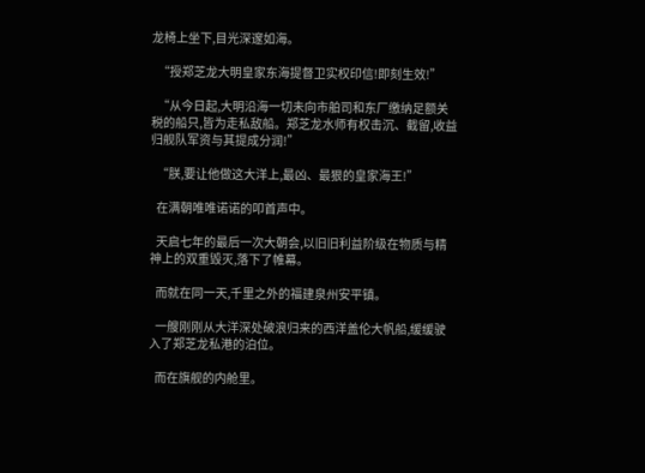龙椅上坐下,目光深邃如海。

  “授郑芝龙大明皇家东海提督卫实权印信!即刻生效!”

  “从今日起,大明沿海一切未向市舶司和东厂缴纳足额关税的船只,皆为走私敌船。郑芝龙水师有权击沉、截留,收益归舰队军资与其提成分润!”

  “朕,要让他做这大洋上,最凶、最狠的皇家海王!”

  在满朝唯唯诺诺的叩首声中。

  天启七年的最后一次大朝会,以旧旧利益阶级在物质与精神上的双重毁灭,落下了帷幕。

  而就在同一天,千里之外的福建泉州安平镇。

  一艘刚刚从大洋深处破浪归来的西洋盖伦大帆船,缓缓驶入了郑芝龙私港的泊位。

  而在旗舰的内舱里。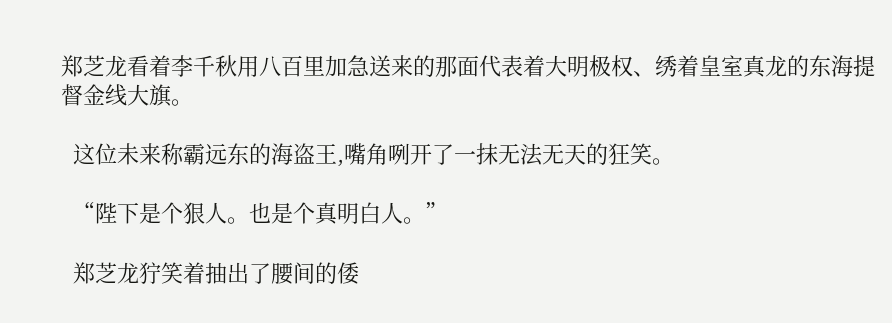郑芝龙看着李千秋用八百里加急送来的那面代表着大明极权、绣着皇室真龙的东海提督金线大旗。

  这位未来称霸远东的海盗王,嘴角咧开了一抹无法无天的狂笑。

  “陛下是个狠人。也是个真明白人。”

  郑芝龙狞笑着抽出了腰间的倭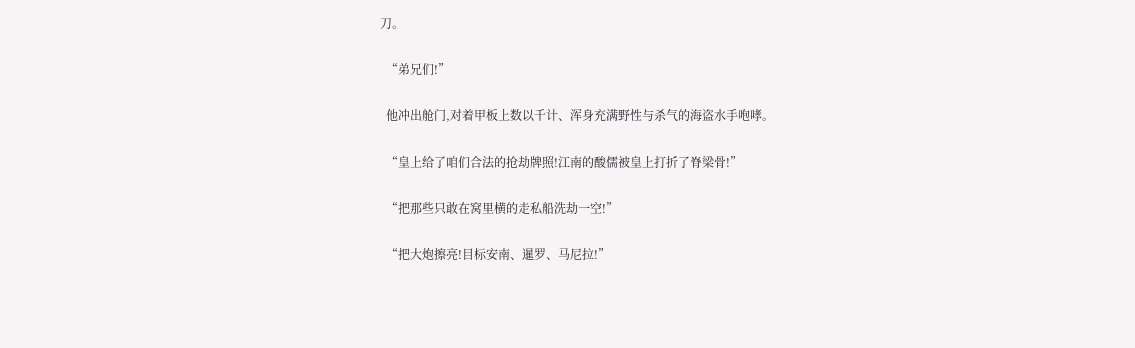刀。

  “弟兄们!”

  他冲出舱门,对着甲板上数以千计、浑身充满野性与杀气的海盗水手咆哮。

  “皇上给了咱们合法的抢劫牌照!江南的酸儒被皇上打折了脊梁骨!”

  “把那些只敢在窝里横的走私船洗劫一空!”

  “把大炮擦亮!目标安南、暹罗、马尼拉!”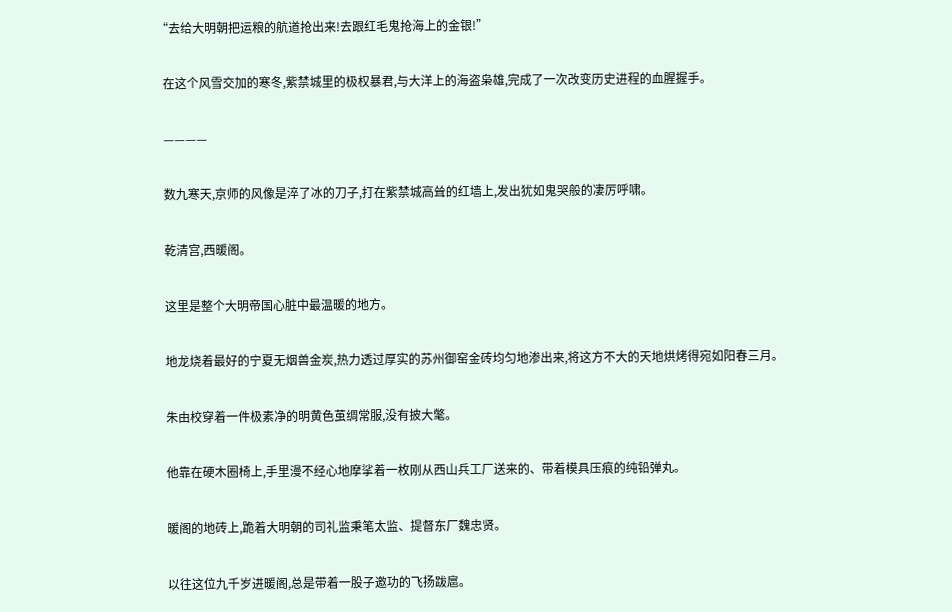“去给大明朝把运粮的航道抢出来!去跟红毛鬼抢海上的金银!”

  在这个风雪交加的寒冬,紫禁城里的极权暴君,与大洋上的海盗枭雄,完成了一次改变历史进程的血腥握手。

  ————

  数九寒天,京师的风像是淬了冰的刀子,打在紫禁城高耸的红墙上,发出犹如鬼哭般的凄厉呼啸。

  乾清宫,西暖阁。

  这里是整个大明帝国心脏中最温暖的地方。

  地龙烧着最好的宁夏无烟兽金炭,热力透过厚实的苏州御窑金砖均匀地渗出来,将这方不大的天地烘烤得宛如阳春三月。

  朱由校穿着一件极素净的明黄色茧绸常服,没有披大氅。

  他靠在硬木圈椅上,手里漫不经心地摩挲着一枚刚从西山兵工厂送来的、带着模具压痕的纯铅弹丸。

  暖阁的地砖上,跪着大明朝的司礼监秉笔太监、提督东厂魏忠贤。

  以往这位九千岁进暖阁,总是带着一股子邀功的飞扬跋扈。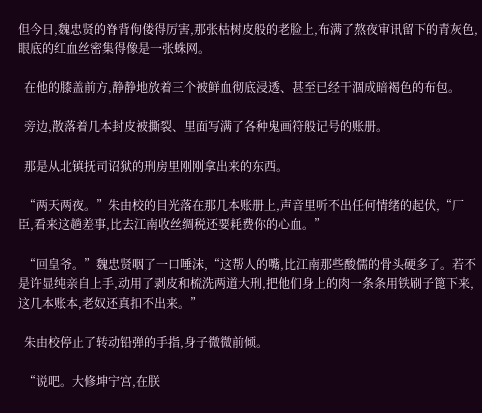但今日,魏忠贤的脊背佝偻得厉害,那张枯树皮般的老脸上,布满了熬夜审讯留下的青灰色,眼底的红血丝密集得像是一张蛛网。

  在他的膝盖前方,静静地放着三个被鲜血彻底浸透、甚至已经干涸成暗褐色的布包。

  旁边,散落着几本封皮被撕裂、里面写满了各种鬼画符般记号的账册。

  那是从北镇抚司诏狱的刑房里刚刚拿出来的东西。

  “两天两夜。”朱由校的目光落在那几本账册上,声音里听不出任何情绪的起伏,“厂臣,看来这趟差事,比去江南收丝绸税还要耗费你的心血。”

  “回皇爷。”魏忠贤咽了一口唾沫,“这帮人的嘴,比江南那些酸儒的骨头硬多了。若不是许显纯亲自上手,动用了剥皮和梳洗两道大刑,把他们身上的肉一条条用铁刷子篦下来,这几本账本,老奴还真扣不出来。”

  朱由校停止了转动铅弹的手指,身子微微前倾。

  “说吧。大修坤宁宫,在朕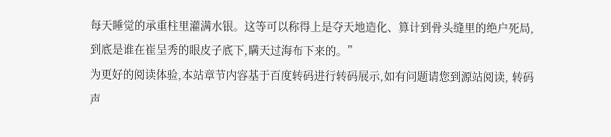每天睡觉的承重柱里灌满水银。这等可以称得上是夺天地造化、算计到骨头缝里的绝户死局,到底是谁在崔呈秀的眼皮子底下,瞒天过海布下来的。”
为更好的阅读体验,本站章节内容基于百度转码进行转码展示,如有问题请您到源站阅读, 转码声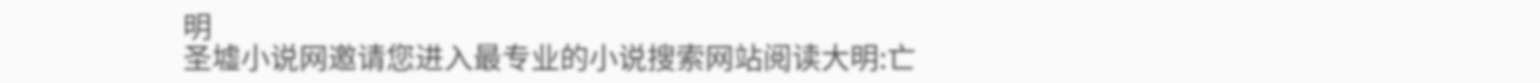明
圣墟小说网邀请您进入最专业的小说搜索网站阅读大明:亡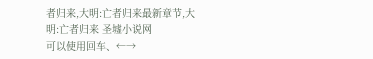者归来,大明:亡者归来最新章节,大明:亡者归来 圣墟小说网
可以使用回车、←→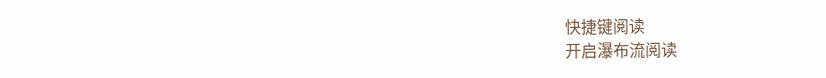快捷键阅读
开启瀑布流阅读